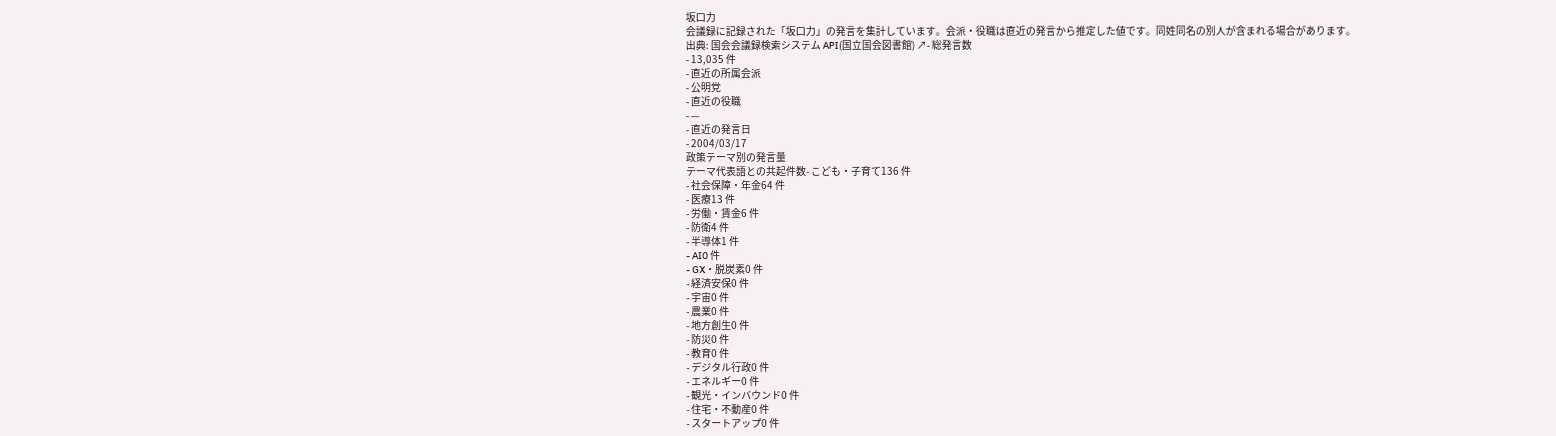坂口力
会議録に記録された「坂口力」の発言を集計しています。会派・役職は直近の発言から推定した値です。同姓同名の別人が含まれる場合があります。
出典: 国会会議録検索システム API(国立国会図書館) ↗- 総発言数
- 13,035 件
- 直近の所属会派
- 公明党
- 直近の役職
- —
- 直近の発言日
- 2004/03/17
政策テーマ別の発言量
テーマ代表語との共起件数- こども・子育て136 件
- 社会保障・年金64 件
- 医療13 件
- 労働・賃金6 件
- 防衛4 件
- 半導体1 件
- AI0 件
- GX・脱炭素0 件
- 経済安保0 件
- 宇宙0 件
- 農業0 件
- 地方創生0 件
- 防災0 件
- 教育0 件
- デジタル行政0 件
- エネルギー0 件
- 観光・インバウンド0 件
- 住宅・不動産0 件
- スタートアップ0 件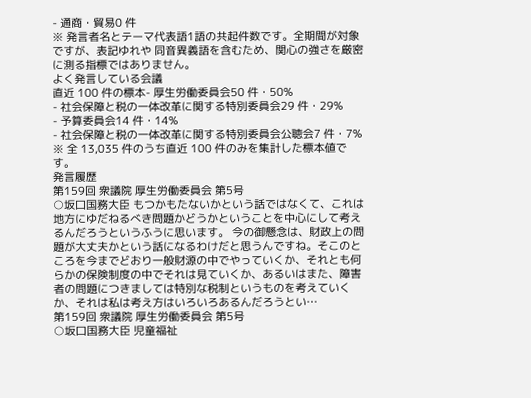- 通商・貿易0 件
※ 発言者名とテーマ代表語1語の共起件数です。全期間が対象ですが、表記ゆれや 同音異義語を含むため、関心の強さを厳密に測る指標ではありません。
よく発言している会議
直近 100 件の標本- 厚生労働委員会50 件・50%
- 社会保障と税の一体改革に関する特別委員会29 件・29%
- 予算委員会14 件・14%
- 社会保障と税の一体改革に関する特別委員会公聴会7 件・7%
※ 全 13,035 件のうち直近 100 件のみを集計した標本値です。
発言履歴
第159回 衆議院 厚生労働委員会 第5号
○坂口国務大臣 もつかもたないかという話ではなくて、これは地方にゆだねるべき問題かどうかということを中心にして考えるんだろうというふうに思います。 今の御懸念は、財政上の問題が大丈夫かという話になるわけだと思うんですね。そこのところを今までどおり一般財源の中でやっていくか、それとも何らかの保険制度の中でそれは見ていくか、あるいはまた、障害者の問題につきましては特別な税制というものを考えていくか、それは私は考え方はいろいろあるんだろうとい…
第159回 衆議院 厚生労働委員会 第5号
○坂口国務大臣 児童福祉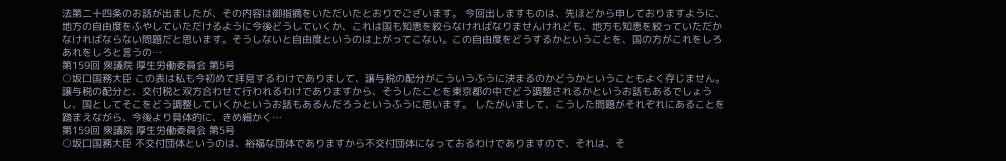法第二十四条のお話が出ましたが、その内容は御指摘をいただいたとおりでございます。 今回出しますものは、先ほどから申しておりますように、地方の自由度をふやしていただけるように今後どうしていくか、これは国も知恵を絞らなければなりませんけれども、地方も知恵を絞っていただかなければならない問題だと思います。そうしないと自由度というのは上がってこない。この自由度をどうするかということを、国の方がこれをしろあれをしろと言うの…
第159回 衆議院 厚生労働委員会 第5号
○坂口国務大臣 この表は私も今初めて拝見するわけでありまして、譲与税の配分がこういうふうに決まるのかどうかということもよく存じません。譲与税の配分と、交付税と双方合わせて行われるわけでありますから、そうしたことを東京都の中でどう調整されるかというお話もあるでしょうし、国としてそこをどう調整していくかというお話もあるんだろうというふうに思います。 したがいまして、こうした問題がそれぞれにあることを踏まえながら、今後より具体的に、きめ細かく…
第159回 衆議院 厚生労働委員会 第5号
○坂口国務大臣 不交付団体というのは、裕福な団体でありますから不交付団体になっておるわけでありますので、それは、そ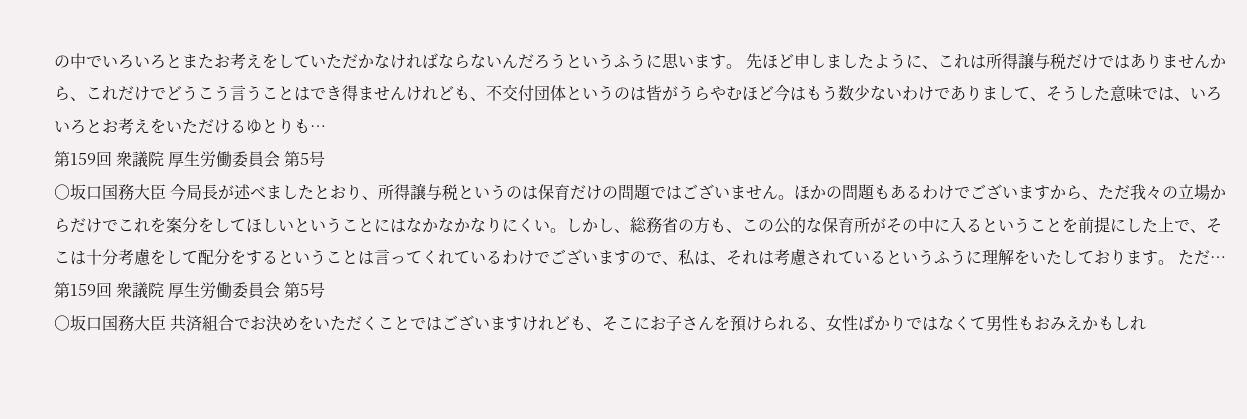の中でいろいろとまたお考えをしていただかなければならないんだろうというふうに思います。 先ほど申しましたように、これは所得譲与税だけではありませんから、これだけでどうこう言うことはでき得ませんけれども、不交付団体というのは皆がうらやむほど今はもう数少ないわけでありまして、そうした意味では、いろいろとお考えをいただけるゆとりも…
第159回 衆議院 厚生労働委員会 第5号
○坂口国務大臣 今局長が述べましたとおり、所得譲与税というのは保育だけの問題ではございません。ほかの問題もあるわけでございますから、ただ我々の立場からだけでこれを案分をしてほしいということにはなかなかなりにくい。しかし、総務省の方も、この公的な保育所がその中に入るということを前提にした上で、そこは十分考慮をして配分をするということは言ってくれているわけでございますので、私は、それは考慮されているというふうに理解をいたしております。 ただ…
第159回 衆議院 厚生労働委員会 第5号
○坂口国務大臣 共済組合でお決めをいただくことではございますけれども、そこにお子さんを預けられる、女性ばかりではなくて男性もおみえかもしれ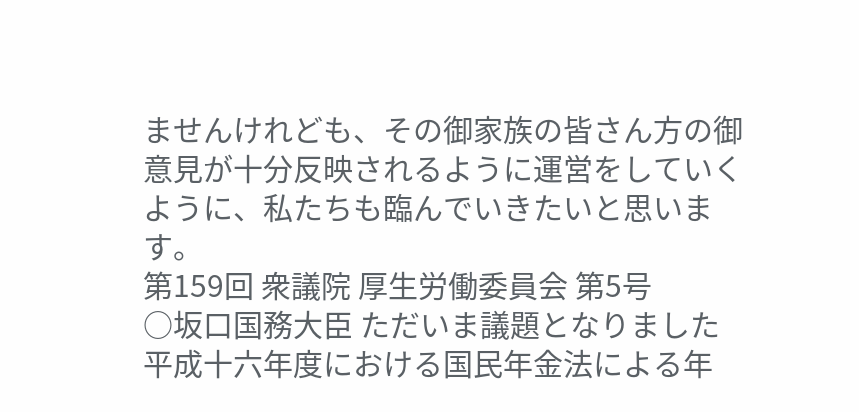ませんけれども、その御家族の皆さん方の御意見が十分反映されるように運営をしていくように、私たちも臨んでいきたいと思います。
第159回 衆議院 厚生労働委員会 第5号
○坂口国務大臣 ただいま議題となりました平成十六年度における国民年金法による年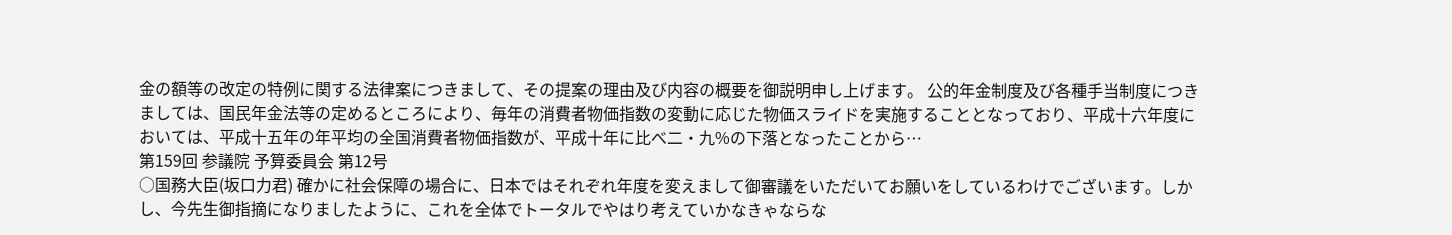金の額等の改定の特例に関する法律案につきまして、その提案の理由及び内容の概要を御説明申し上げます。 公的年金制度及び各種手当制度につきましては、国民年金法等の定めるところにより、毎年の消費者物価指数の変動に応じた物価スライドを実施することとなっており、平成十六年度においては、平成十五年の年平均の全国消費者物価指数が、平成十年に比べ二・九%の下落となったことから…
第159回 参議院 予算委員会 第12号
○国務大臣(坂口力君) 確かに社会保障の場合に、日本ではそれぞれ年度を変えまして御審議をいただいてお願いをしているわけでございます。しかし、今先生御指摘になりましたように、これを全体でトータルでやはり考えていかなきゃならな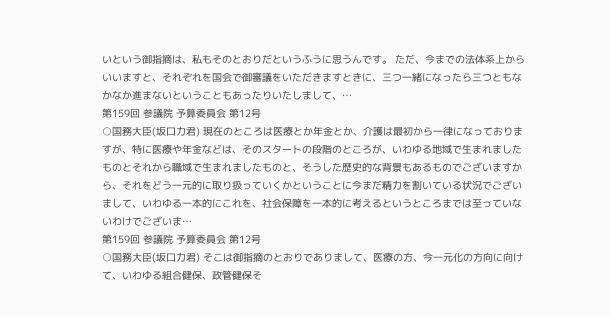いという御指摘は、私もそのとおりだというふうに思うんです。 ただ、今までの法体系上からいいますと、それぞれを国会で御審議をいただきますときに、三つ一緒になったら三つともなかなか進まないということもあったりいたしまして、…
第159回 参議院 予算委員会 第12号
○国務大臣(坂口力君) 現在のところは医療とか年金とか、介護は最初から一律になっておりますが、特に医療や年金などは、そのスタートの段階のところが、いわゆる地域で生まれましたものとそれから職域で生まれましたものと、そうした歴史的な背景もあるものでございますから、それをどう一元的に取り扱っていくかということに今まだ精力を割いている状況でございまして、いわゆる一本的にこれを、社会保障を一本的に考えるというところまでは至っていないわけでございま…
第159回 参議院 予算委員会 第12号
○国務大臣(坂口力君) そこは御指摘のとおりでありまして、医療の方、今一元化の方向に向けて、いわゆる組合健保、政管健保そ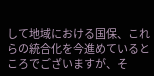して地域における国保、これらの統合化を今進めているところでございますが、そ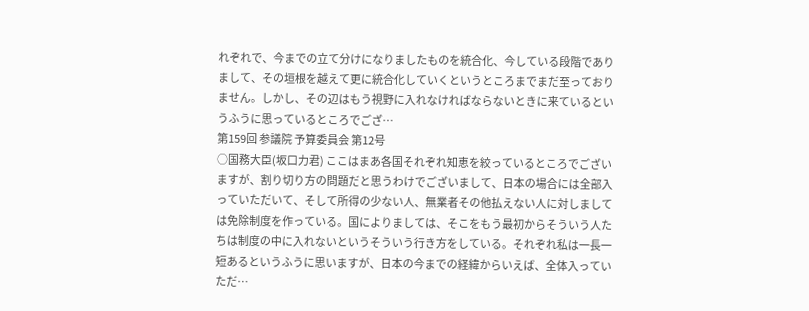れぞれで、今までの立て分けになりましたものを統合化、今している段階でありまして、その垣根を越えて更に統合化していくというところまでまだ至っておりません。しかし、その辺はもう視野に入れなければならないときに来ているというふうに思っているところでござ…
第159回 参議院 予算委員会 第12号
○国務大臣(坂口力君) ここはまあ各国それぞれ知恵を絞っているところでございますが、割り切り方の問題だと思うわけでございまして、日本の場合には全部入っていただいて、そして所得の少ない人、無業者その他払えない人に対しましては免除制度を作っている。国によりましては、そこをもう最初からそういう人たちは制度の中に入れないというそういう行き方をしている。それぞれ私は一長一短あるというふうに思いますが、日本の今までの経緯からいえば、全体入っていただ…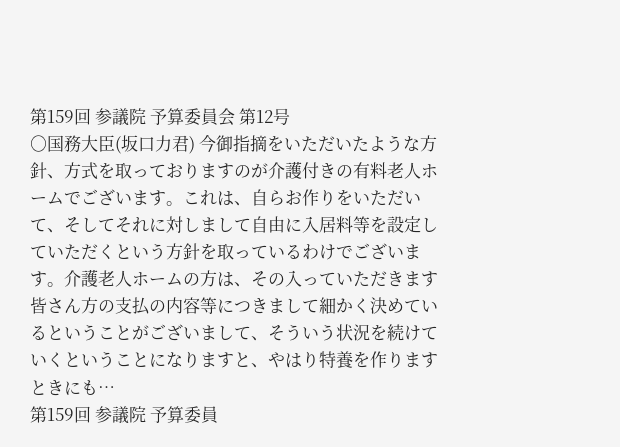第159回 参議院 予算委員会 第12号
○国務大臣(坂口力君) 今御指摘をいただいたような方針、方式を取っておりますのが介護付きの有料老人ホームでございます。これは、自らお作りをいただいて、そしてそれに対しまして自由に入居料等を設定していただくという方針を取っているわけでございます。介護老人ホームの方は、その入っていただきます皆さん方の支払の内容等につきまして細かく決めているということがございまして、そういう状況を続けていくということになりますと、やはり特養を作りますときにも…
第159回 参議院 予算委員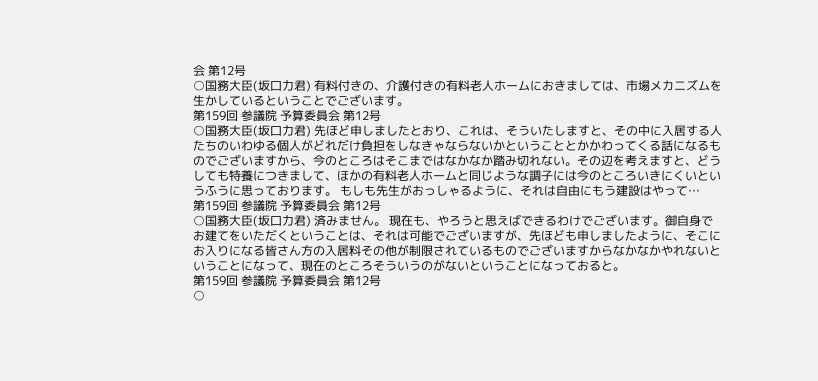会 第12号
○国務大臣(坂口力君) 有料付きの、介護付きの有料老人ホームにおきましては、市場メカニズムを生かしているということでございます。
第159回 参議院 予算委員会 第12号
○国務大臣(坂口力君) 先ほど申しましたとおり、これは、そういたしますと、その中に入居する人たちのいわゆる個人がどれだけ負担をしなきゃならないかということとかかわってくる話になるものでございますから、今のところはそこまではなかなか踏み切れない。その辺を考えますと、どうしても特養につきまして、ほかの有料老人ホームと同じような調子には今のところいきにくいというふうに思っております。 もしも先生がおっしゃるように、それは自由にもう建設はやって…
第159回 参議院 予算委員会 第12号
○国務大臣(坂口力君) 済みません。 現在も、やろうと思えばできるわけでございます。御自身でお建てをいただくということは、それは可能でございますが、先ほども申しましたように、そこにお入りになる皆さん方の入居料その他が制限されているものでございますからなかなかやれないということになって、現在のところそういうのがないということになっておると。
第159回 参議院 予算委員会 第12号
○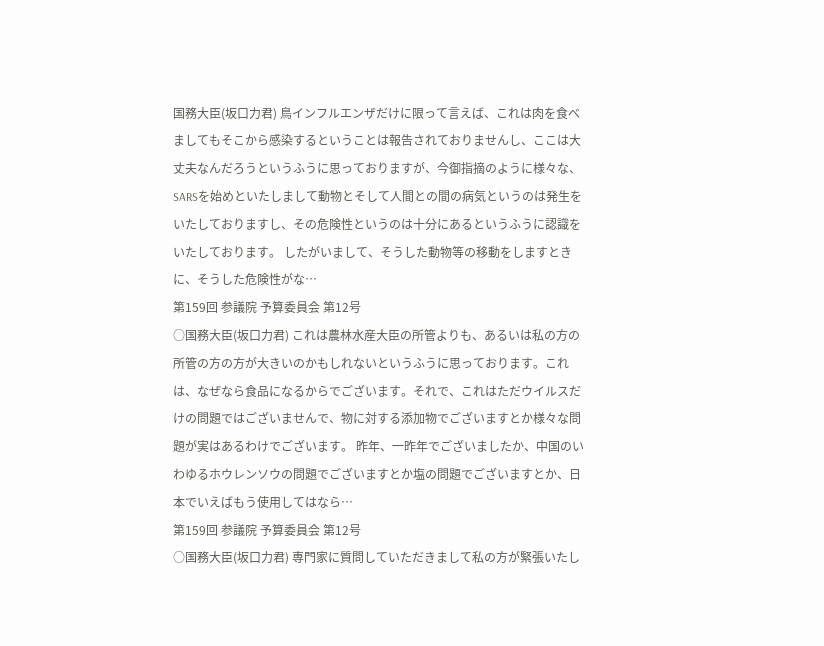国務大臣(坂口力君) 鳥インフルエンザだけに限って言えば、これは肉を食べましてもそこから感染するということは報告されておりませんし、ここは大丈夫なんだろうというふうに思っておりますが、今御指摘のように様々な、SARSを始めといたしまして動物とそして人間との間の病気というのは発生をいたしておりますし、その危険性というのは十分にあるというふうに認識をいたしております。 したがいまして、そうした動物等の移動をしますときに、そうした危険性がな…
第159回 参議院 予算委員会 第12号
○国務大臣(坂口力君) これは農林水産大臣の所管よりも、あるいは私の方の所管の方の方が大きいのかもしれないというふうに思っております。これは、なぜなら食品になるからでございます。それで、これはただウイルスだけの問題ではございませんで、物に対する添加物でございますとか様々な問題が実はあるわけでございます。 昨年、一昨年でございましたか、中国のいわゆるホウレンソウの問題でございますとか塩の問題でございますとか、日本でいえばもう使用してはなら…
第159回 参議院 予算委員会 第12号
○国務大臣(坂口力君) 専門家に質問していただきまして私の方が緊張いたし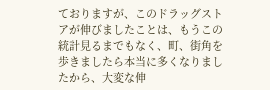ておりますが、このドラッグストアが伸びましたことは、もうこの統計見るまでもなく、町、街角を歩きましたら本当に多くなりましたから、大変な伸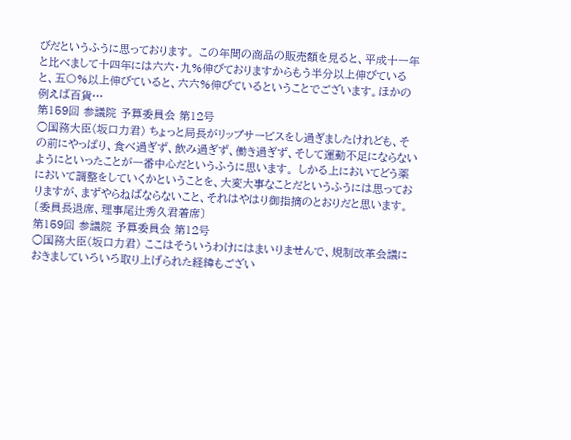びだというふうに思っております。 この年間の商品の販売額を見ると、平成十一年と比べまして十四年には六六・九%伸びておりますからもう半分以上伸びていると、五〇%以上伸びていると、六六%伸びているということでございます。ほかの例えば百貨…
第159回 参議院 予算委員会 第12号
○国務大臣(坂口力君) ちょっと局長がリップサービスをし過ぎましたけれども、その前にやっぱり、食べ過ぎず、飲み過ぎず、働き過ぎず、そして運動不足にならないようにといったことが一番中心だというふうに思います。 しかる上においてどう薬において調整をしていくかということを、大変大事なことだというふうには思っておりますが、まずやらねばならないこと、それはやはり御指摘のとおりだと思います。 〔委員長退席、理事尾辻秀久君着席〕
第159回 参議院 予算委員会 第12号
○国務大臣(坂口力君) ここはそういうわけにはまいりませんで、規制改革会議におきましていろいろ取り上げられた経緯もござい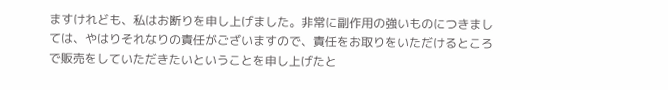ますけれども、私はお断りを申し上げました。非常に副作用の強いものにつきましては、やはりそれなりの責任がございますので、責任をお取りをいただけるところで販売をしていただきたいということを申し上げたと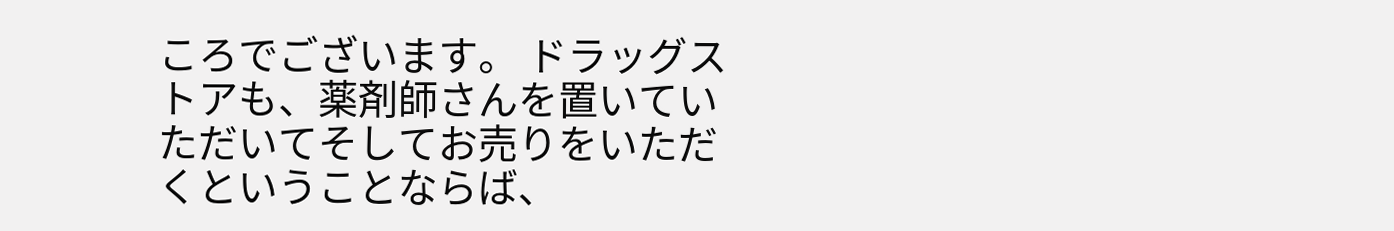ころでございます。 ドラッグストアも、薬剤師さんを置いていただいてそしてお売りをいただくということならば、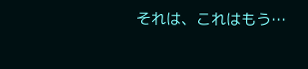それは、これはもう…